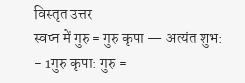विस्तृत उत्तर
स्वप्न में गुरु = गुरु कृपा — अत्यंत शुभ:
- 1गुरु कृपा: गुरु =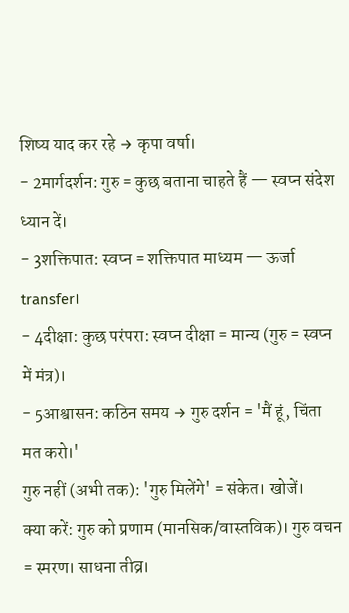शिष्य याद कर रहे → कृपा वर्षा।
- 2मार्गदर्शन: गुरु = कुछ बताना चाहते हैं — स्वप्न संदेश ध्यान दें।
- 3शक्तिपात: स्वप्न = शक्तिपात माध्यम — ऊर्जा transfer।
- 4दीक्षा: कुछ परंपरा: स्वप्न दीक्षा = मान्य (गुरु = स्वप्न में मंत्र)।
- 5आश्वासन: कठिन समय → गुरु दर्शन = 'मैं हूं, चिंता मत करो।'
गुरु नहीं (अभी तक): 'गुरु मिलेंगे' = संकेत। खोजें।
क्या करें: गुरु को प्रणाम (मानसिक/वास्तविक)। गुरु वचन = स्मरण। साधना तीव्र।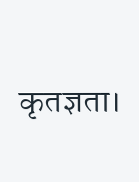कृतज्ञता।